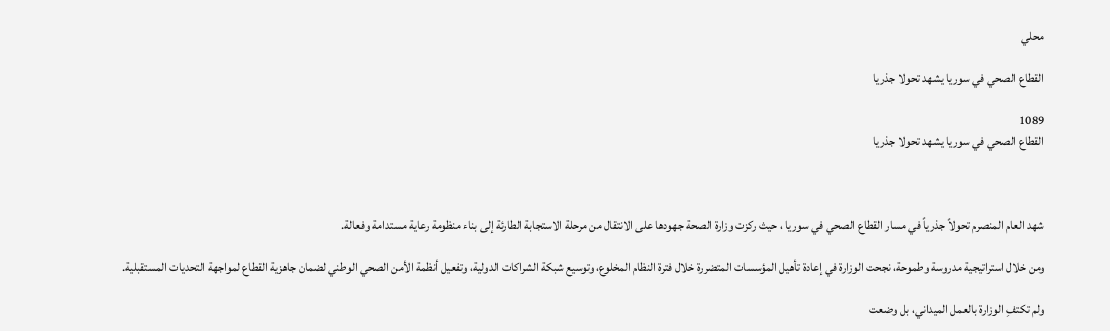محلي

القطاع الصحي في سوريا يشهد تحولا جذريا

1089
القطاع الصحي في سوريا يشهد تحولا جذريا



شهد العام المنصرم تحولاً جذرياً في مسار القطاع الصحي في سوريا ، حيث ركزت وزارة الصحة جهودها على الانتقال من مرحلة الاستجابة الطارئة إلى بناء منظومة رعاية مستدامة وفعالة.

ومن خلال استراتيجية مدروسة وطموحة، نجحت الوزارة في إعادة تأهيل المؤسسات المتضررة خلال فترة النظام المخلوع، وتوسيع شبكة الشراكات الدولية، وتفعيل أنظمة الأمن الصحي الوطني لضمان جاهزية القطاع لمواجهة التحديات المستقبلية.

ولم تكتفِ الوزارة بالعمل الميداني، بل وضعت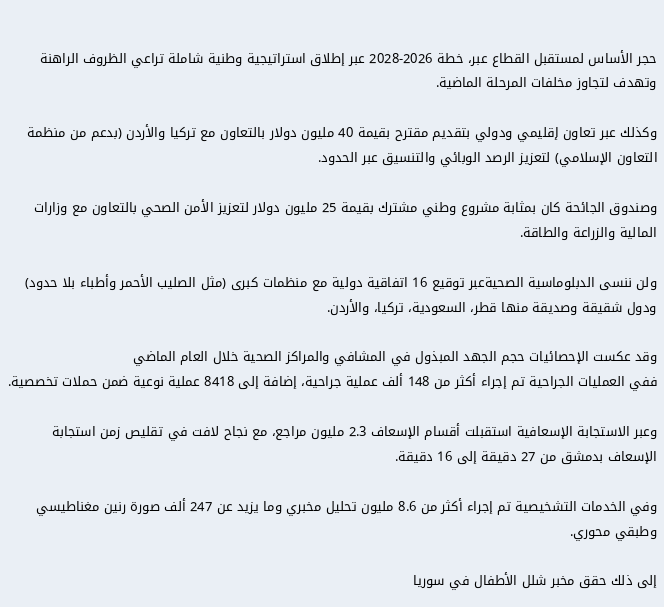حجر الأساس لمستقبل القطاع عبر، خطة 2026-2028 عبر إطلاق استراتيجية وطنية شاملة تراعي الظروف الراهنة وتهدف لتجاوز مخلفات المرحلة الماضية.

وكذلك عبر تعاون إقليمي ودولي بتقديم مقترح بقيمة 40 مليون دولار بالتعاون مع تركيا والأردن (بدعم من منظمة التعاون الإسلامي) لتعزيز الرصد الوبائي والتنسيق عبر الحدود.

وصندوق الجائحة كان بمثابة مشروع وطني مشترك بقيمة 25 مليون دولار لتعزيز الأمن الصحي بالتعاون مع وزارات المالية والزراعة والطاقة.

ولن ننسى الدبلوماسية الصحيةعبر توقيع 16 اتفاقية دولية مع منظمات كبرى (مثل الصليب الأحمر وأطباء بلا حدود) ودول شقيقة وصديقة منها قطر، السعودية، تركيا، والأردن.

وقد عكست الإحصائيات حجم الجهد المبذول في المشافي والمراكز الصحية خلال العام الماضي
ففي العمليات الجراحية تم إجراء أكثر من 148 ألف عملية جراحية، إضافة إلى 8418 عملية نوعية ضمن حملات تخصصية.

وعبر الاستجابة الإسعافية استقبلت أقسام الإسعاف 2.3 مليون مراجع، مع نجاح لافت في تقليص زمن استجابة الإسعاف بدمشق من 27 دقيقة إلى 16 دقيقة.

وفي الخدمات التشخيصية تم إجراء أكثر من 8.6 مليون تحليل مخبري وما يزيد عن 247 ألف صورة رنين مغناطيسي وطبقي محوري.

إلى ذلك حقق مخبر شلل الأطفال في سوريا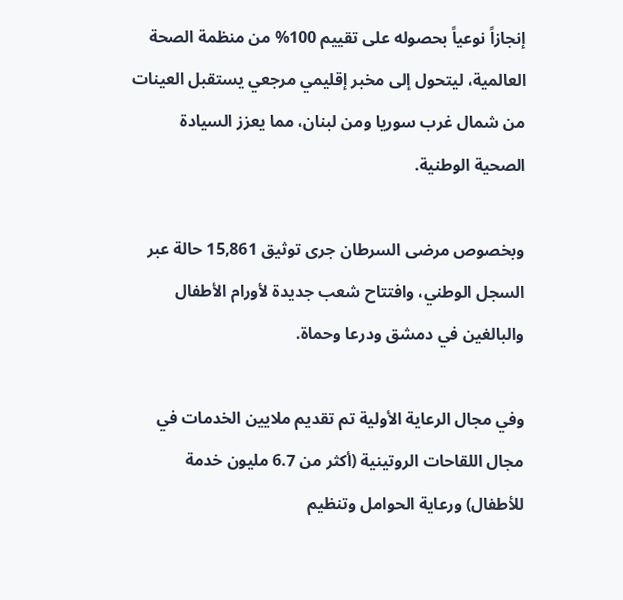إنجازاً نوعياً بحصوله على تقييم 100% من منظمة الصحة العالمية، ليتحول إلى مخبر إقليمي مرجعي يستقبل العينات من شمال غرب سوريا ومن لبنان، مما يعزز السيادة الصحية الوطنية.

وبخصوص مرضى السرطان جرى توثيق 15,861 حالة عبر السجل الوطني، وافتتاح شعب جديدة لأورام الأطفال والبالغين في دمشق ودرعا وحماة.

وفي مجال الرعاية الأولية تم تقديم ملايين الخدمات في مجال اللقاحات الروتينية (أكثر من 6.7 مليون خدمة للأطفال) ورعاية الحوامل وتنظيم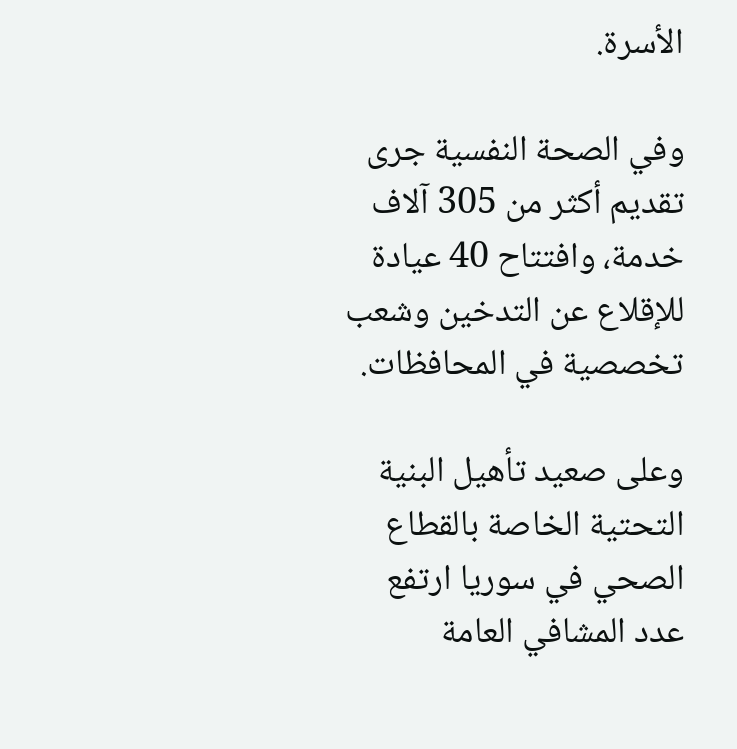الأسرة.

وفي الصحة النفسية جرى تقديم أكثر من 305 آلاف خدمة، وافتتاح 40 عيادة للإقلاع عن التدخين وشعب تخصصية في المحافظات.

وعلى صعيد تأهيل البنية التحتية الخاصة بالقطاع الصحي في سوريا ارتفع عدد المشافي العامة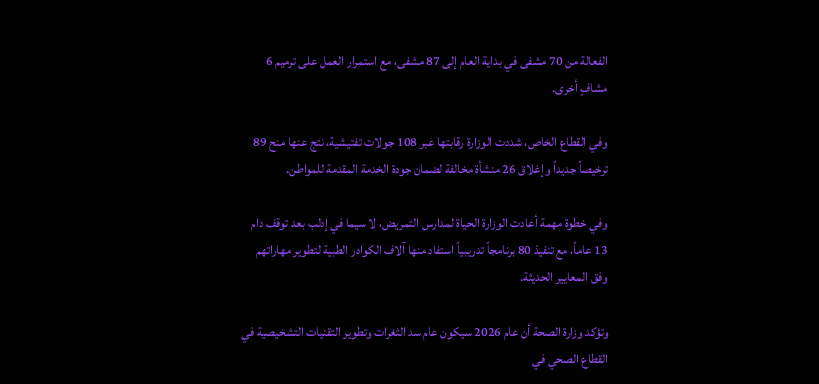الفعالة من 70 مشفى في بداية العام إلى 87 مشفى، مع استمرار العمل على ترميم 6 مشافٍ أخرى.

وفي القطاع الخاص، شددت الوزارة رقابتها عبر 108 جولات تفتيشية، نتج عنها منح 89 ترخيصاً جديداً وإغلاق 26 منشأة مخالفة لضمان جودة الخدمة المقدمة للمواطن.

وفي خطوة مهمة أعادت الوزارة الحياة لمدارس التمريض، لا سيما في إدلب بعد توقف دام 13 عاماً، مع تنفيذ 80 برنامجاً تدريبياً استفاد منها آلاف الكوادر الطبية لتطوير مهاراتهم وفق المعايير الحديثة.

وتؤكد وزارة الصحة أن عام 2026 سيكون عام سد الثغرات وتطوير التقنيات التشخيصية في القطاع الصحي في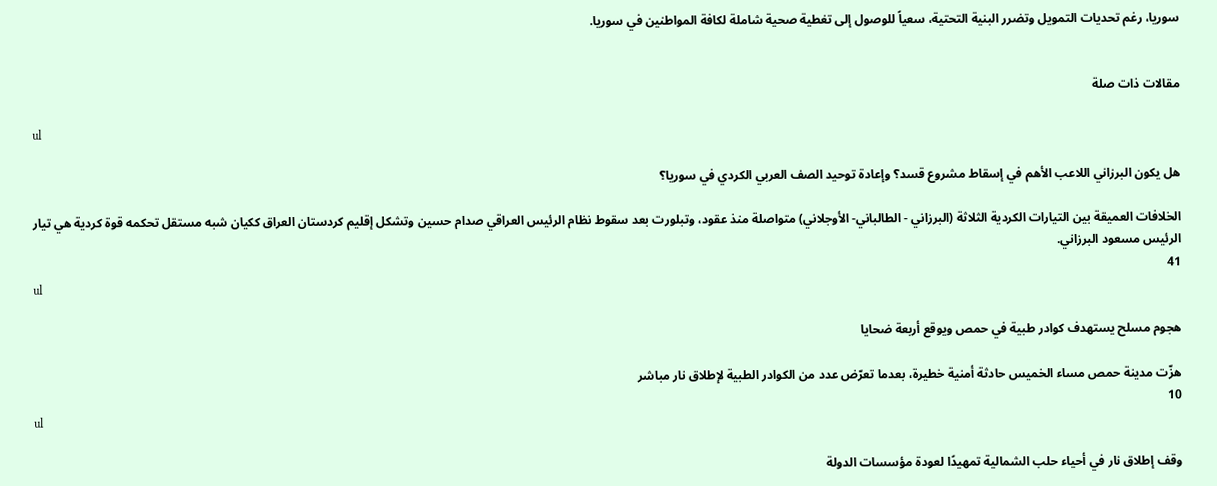سوريا، رغم تحديات التمويل وتضرر البنية التحتية، سعياً للوصول إلى تغطية صحية شاملة لكافة المواطنين في سوريا.


مقالات ذات صلة

ul

هل يكون البرزاني اللاعب الأهم في إسقاط مشروع قسد؟ وإعادة توحيد الصف العربي الكردي في سوريا؟

الخلافات العميقة بين التيارات الكردية الثلاثة (البرزاني - الطالباني- الأوجلاني) متواصلة منذ عقود، وتبلورت بعد سقوط نظام الرئيس العراقي صدام حسين وتشكل إقليم كردستان العراق ككيان شبه مستقل تحكمه قوة كردية هي تيار الرئيس مسعود البرزاني.
41
ul

هجوم مسلح يستهدف كوادر طبية في حمص ويوقع أربعة ضحايا

هزّت مدينة حمص مساء الخميس حادثة أمنية خطيرة، بعدما تعرّض عدد من الكوادر الطبية لإطلاق نار مباشر
10
ul

وقف إطلاق نار في أحياء حلب الشمالية تمهيدًا لعودة مؤسسات الدولة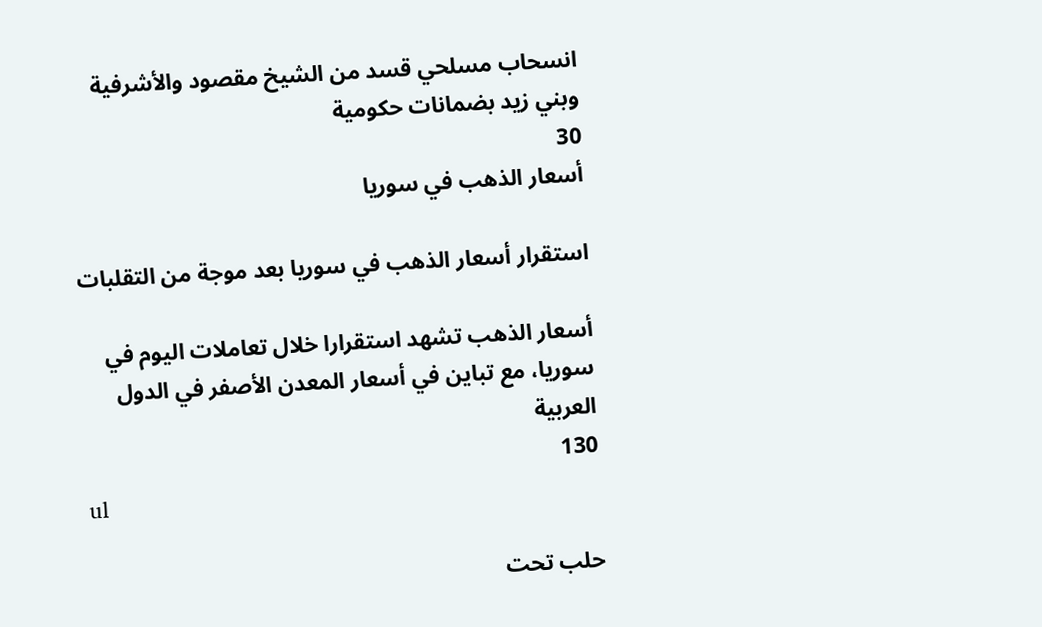انسحاب مسلحي قسد من الشيخ مقصود والأشرفية وبني زيد بضمانات حكومية
30
أسعار الذهب في سوريا

استقرار أسعار الذهب في سوريا بعد موجة من التقلبات

أسعار الذهب تشهد استقرارا خلال تعاملات اليوم في سوريا، مع تباين في أسعار المعدن الأصفر في الدول العربية
130
ul

حلب تحت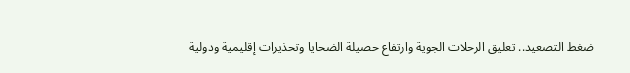ضغط التصعيد.. تعليق الرحلات الجوية وارتفاع حصيلة الضحايا وتحذيرات إقليمية ودولية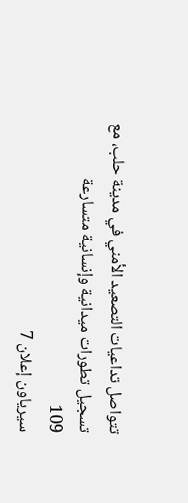تتواصل تداعيات التصعيد الأمني في مدينة حلب، مع تسجيل تطورات ميدانية وإنسانية متسارعة
109
سيرياون إعلان 7